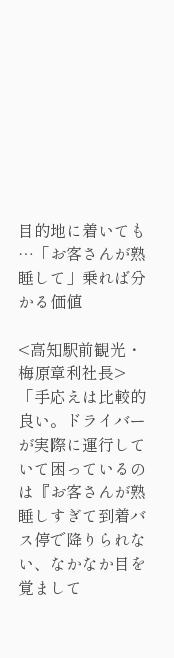目的地に着いても⋯「お客さんが熟睡して」乗れば分かる価値

<高知駅前観光・梅原章利社長>
「手応えは比較的良い。ドライバーが実際に運行していて困っているのは『お客さんが熟睡しすぎて到着バス停で降りられない、なかなか目を覚まして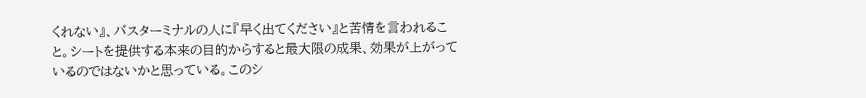くれない』、バスターミナルの人に『早く出てください』と苦情を言われること。シートを提供する本来の目的からすると最大限の成果、効果が上がっているのではないかと思っている。このシ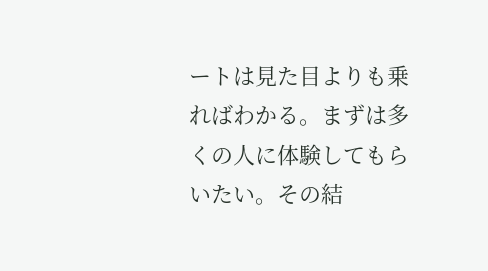ートは見た目よりも乗ればわかる。まずは多くの人に体験してもらいたい。その結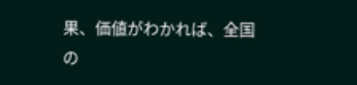果、価値がわかれば、全国の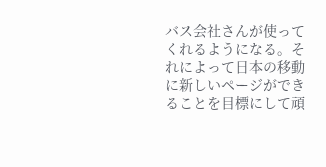バス会社さんが使ってくれるようになる。それによって日本の移動に新しいページができることを目標にして頑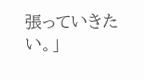張っていきたい。」